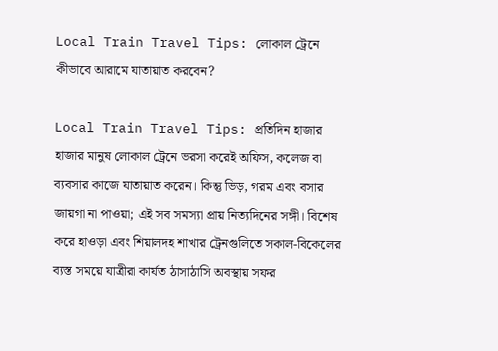Local Train Travel Tips: লোকাল ট্রেনে কীভাবে আরামে যাতায়াত করবেন?

Local Train Travel Tips: প্রতিদিন হাজার হাজার মানুষ লোকাল ট্রেনে ভরসা করেই অফিস, কলেজ বা ব্যবসার কাজে যাতায়াত করেন। কিন্তু ভিড়, গরম এবং বসার জায়গা না পাওয়া; এই সব সমস্যা প্রায় নিত্যদিনের সঙ্গী। বিশেষ করে হাওড়া এবং শিয়ালদহ শাখার ট্রেনগুলিতে সকাল-বিকেলের ব্যস্ত সময়ে যাত্রীরা কার্যত ঠাসাঠাসি অবস্থায় সফর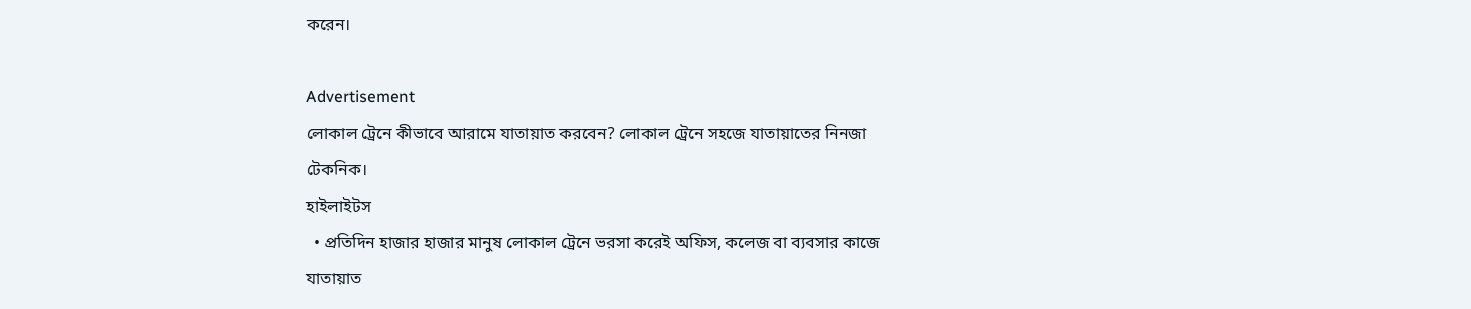করেন।

Advertisement
লোকাল ট্রেনে কীভাবে আরামে যাতায়াত করবেন? লোকাল ট্রেনে সহজে যাতায়াতের নিনজা টেকনিক।
হাইলাইটস
  • প্রতিদিন হাজার হাজার মানুষ লোকাল ট্রেনে ভরসা করেই অফিস, কলেজ বা ব্যবসার কাজে যাতায়াত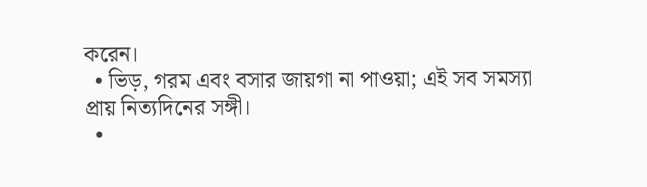করেন।
  • ভিড়, গরম এবং বসার জায়গা না পাওয়া; এই সব সমস্যা প্রায় নিত্যদিনের সঙ্গী।
  •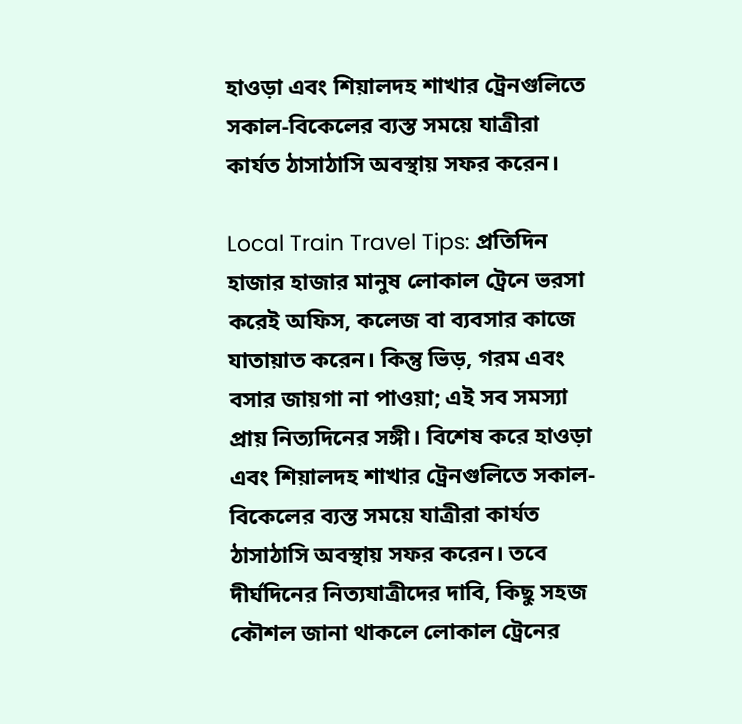হাওড়া এবং শিয়ালদহ শাখার ট্রেনগুলিতে সকাল-বিকেলের ব্যস্ত সময়ে যাত্রীরা কার্যত ঠাসাঠাসি অবস্থায় সফর করেন।

Local Train Travel Tips: প্রতিদিন হাজার হাজার মানুষ লোকাল ট্রেনে ভরসা করেই অফিস, কলেজ বা ব্যবসার কাজে যাতায়াত করেন। কিন্তু ভিড়, গরম এবং বসার জায়গা না পাওয়া; এই সব সমস্যা প্রায় নিত্যদিনের সঙ্গী। বিশেষ করে হাওড়া এবং শিয়ালদহ শাখার ট্রেনগুলিতে সকাল-বিকেলের ব্যস্ত সময়ে যাত্রীরা কার্যত ঠাসাঠাসি অবস্থায় সফর করেন। তবে দীর্ঘদিনের নিত্যযাত্রীদের দাবি, কিছু সহজ কৌশল জানা থাকলে লোকাল ট্রেনের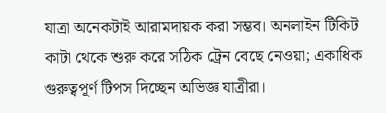যাত্রা অনেকটাই আরামদায়ক করা সম্ভব। অনলাইন টিকিট কাটা থেকে শুরু করে সঠিক ট্রেন বেছে নেওয়া; একাধিক গুরুত্বপূর্ণ টিপস দিচ্ছেন অভিজ্ঞ যাত্রীরা।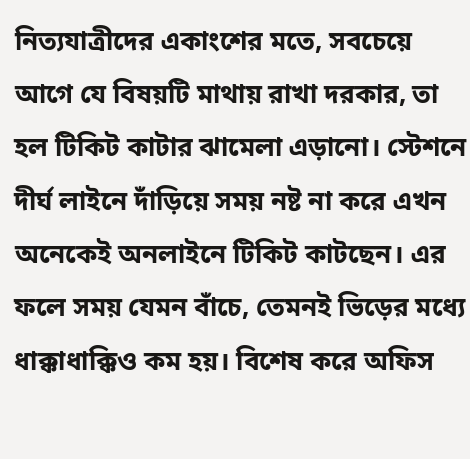নিত্যযাত্রীদের একাংশের মতে, সবচেয়ে আগে যে বিষয়টি মাথায় রাখা দরকার, তা হল টিকিট কাটার ঝামেলা এড়ানো। স্টেশনে দীর্ঘ লাইনে দাঁড়িয়ে সময় নষ্ট না করে এখন অনেকেই অনলাইনে টিকিট কাটছেন। এর ফলে সময় যেমন বাঁচে, তেমনই ভিড়ের মধ্যে ধাক্কাধাক্কিও কম হয়। বিশেষ করে অফিস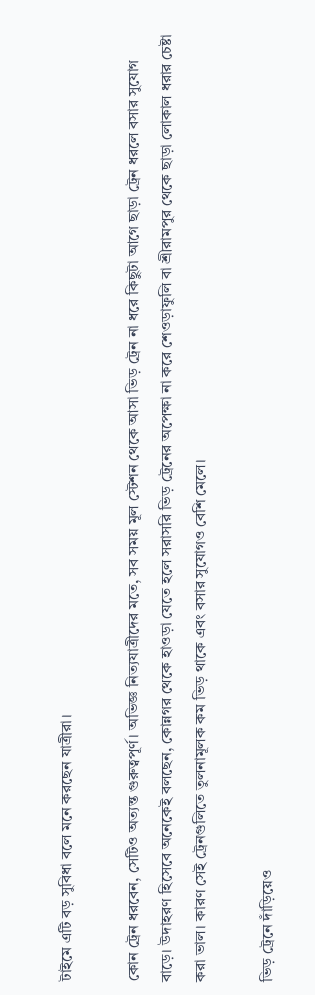টাইমে এটি বড় সুবিধা বলে মনে করছেন যাত্রীরা।

কোন ট্রেন ধরবেন, সেটিও অত্যন্ত গুরুত্বপূর্ণ। অভিজ্ঞ নিত্যযাত্রীদের মতে, সব সময় মূল স্টেশন থেকে আসা ভিড় ট্রেন না ধরে কিছুটা আগে ছাড়া ট্রেন ধরলে বসার সুযোগ বাড়ে। উদাহরণ হিসেবে অনেকেই বলছেন, কোন্নগর থেকে হাওড়া যেতে হলে সরাসরি ভিড় ট্রেনের অপেক্ষা না করে শেওড়াফুলি বা শ্রীরামপুর থেকে ছাড়া লোকাল ধরার চেষ্টা করা ভাল। কারণ সেই ট্রেনগুলিতে তুলনামূলক কম ভিড় থাকে এবং বসার সুযোগও বেশি মেলে।

ভিড় ট্রেনে দাঁড়িয়েও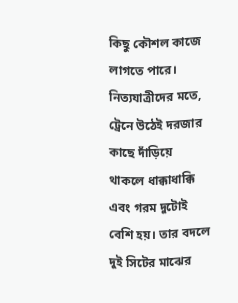কিছু কৌশল কাজে লাগতে পারে। নিত্যযাত্রীদের মতে, ট্রেনে উঠেই দরজার কাছে দাঁড়িয়ে থাকলে ধাক্কাধাক্কি এবং গরম দুটোই বেশি হয়। তার বদলে দুই সিটের মাঝের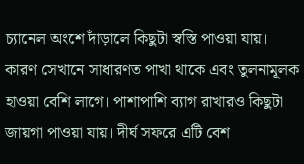চ্যানেল অংশে দাঁড়ালে কিছুটা স্বস্তি পাওয়া যায়। কারণ সেখানে সাধারণত পাখা থাকে এবং তুলনামূলক হাওয়া বেশি লাগে। পাশাপাশি ব্যাগ রাখারও কিছুটা জায়গা পাওয়া যায়। দীর্ঘ সফরে এটি বেশ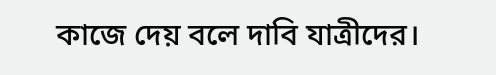কাজে দেয় বলে দাবি যাত্রীদের।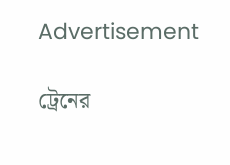Advertisement

ট্রেনের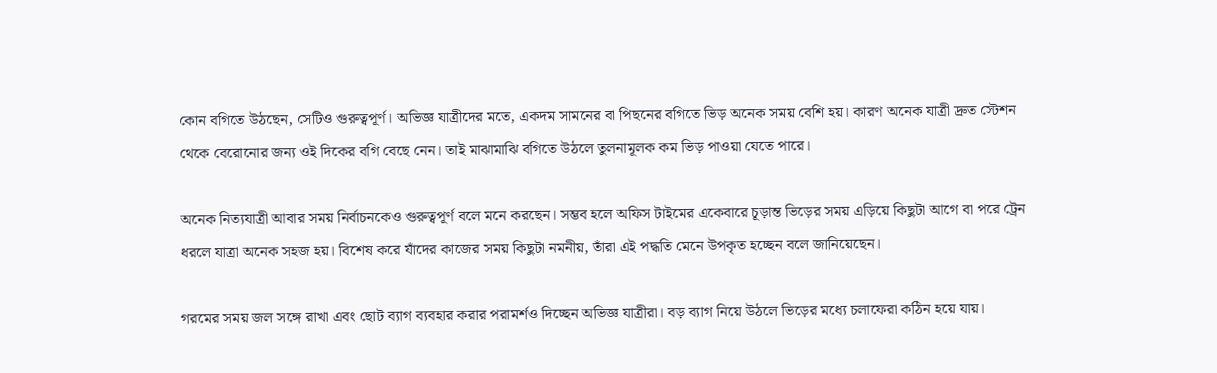কোন বগিতে উঠছেন, সেটিও গুরুত্বপূর্ণ। অভিজ্ঞ যাত্রীদের মতে, একদম সামনের বা পিছনের বগিতে ভিড় অনেক সময় বেশি হয়। কারণ অনেক যাত্রী দ্রুত স্টেশন থেকে বেরোনোর জন্য ওই দিকের বগি বেছে নেন। তাই মাঝামাঝি বগিতে উঠলে তুলনামূলক কম ভিড় পাওয়া যেতে পারে।

অনেক নিত্যযাত্রী আবার সময় নির্বাচনকেও গুরুত্বপূর্ণ বলে মনে করছেন। সম্ভব হলে অফিস টাইমের একেবারে চূড়ান্ত ভিড়ের সময় এড়িয়ে কিছুটা আগে বা পরে ট্রেন ধরলে যাত্রা অনেক সহজ হয়। বিশেষ করে যাঁদের কাজের সময় কিছুটা নমনীয়, তাঁরা এই পদ্ধতি মেনে উপকৃত হচ্ছেন বলে জানিয়েছেন।

গরমের সময় জল সঙ্গে রাখা এবং ছোট ব্যাগ ব্যবহার করার পরামর্শও দিচ্ছেন অভিজ্ঞ যাত্রীরা। বড় ব্যাগ নিয়ে উঠলে ভিড়ের মধ্যে চলাফেরা কঠিন হয়ে যায়।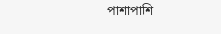পাশাপাশি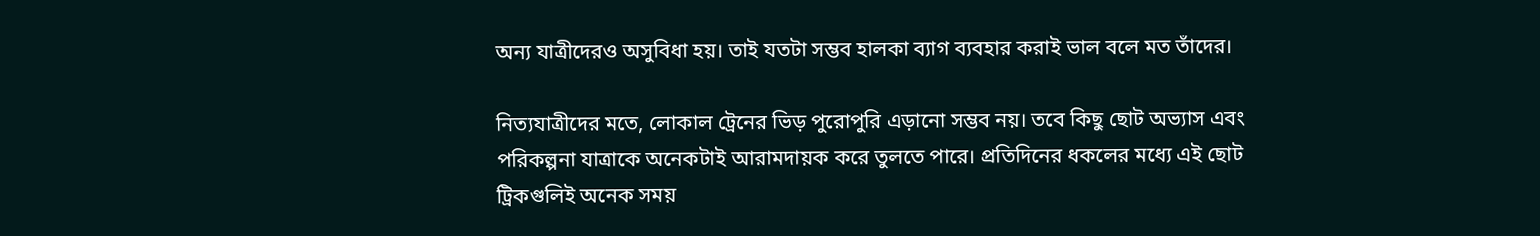অন্য যাত্রীদেরও অসুবিধা হয়। তাই যতটা সম্ভব হালকা ব্যাগ ব্যবহার করাই ভাল বলে মত তাঁদের।

নিত্যযাত্রীদের মতে, লোকাল ট্রেনের ভিড় পুরোপুরি এড়ানো সম্ভব নয়। তবে কিছু ছোট অভ্যাস এবং পরিকল্পনা যাত্রাকে অনেকটাই আরামদায়ক করে তুলতে পারে। প্রতিদিনের ধকলের মধ্যে এই ছোট ট্রিকগুলিই অনেক সময়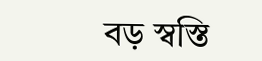বড় স্বস্তি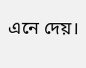এনে দেয়।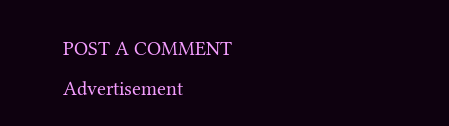POST A COMMENT
Advertisement